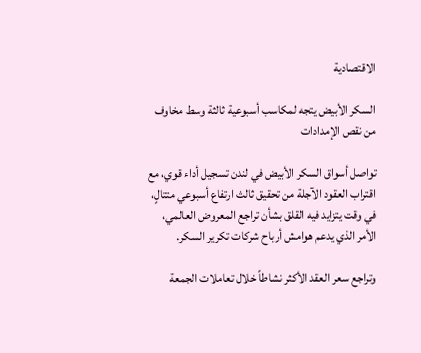الاقتصادية

السكر الأبيض يتجه لمكاسب أسبوعية ثالثة وسط مخاوف من نقص الإمدادات

تواصل أسواق السكر الأبيض في لندن تسجيل أداء قوي، مع اقتراب العقود الآجلة من تحقيق ثالث ارتفاع أسبوعي متتالٍ، في وقت يتزايد فيه القلق بشأن تراجع المعروض العالمي، الأمر الذي يدعم هوامش أرباح شركات تكرير السكر.

وتراجع سعر العقد الأكثر نشاطاً خلال تعاملات الجمعة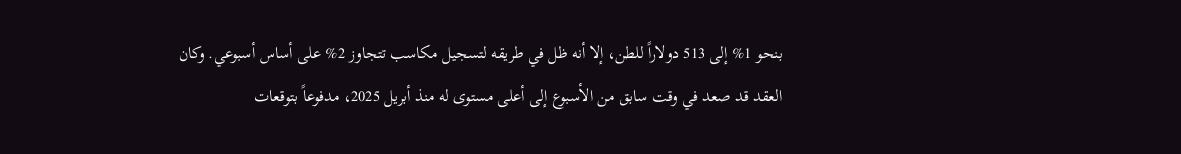بنحو 1% إلى 513 دولاراً للطن، إلا أنه ظل في طريقه لتسجيل مكاسب تتجاوز 2% على أساس أسبوعي. وكان العقد قد صعد في وقت سابق من الأسبوع إلى أعلى مستوى له منذ أبريل 2025، مدفوعاً بتوقعات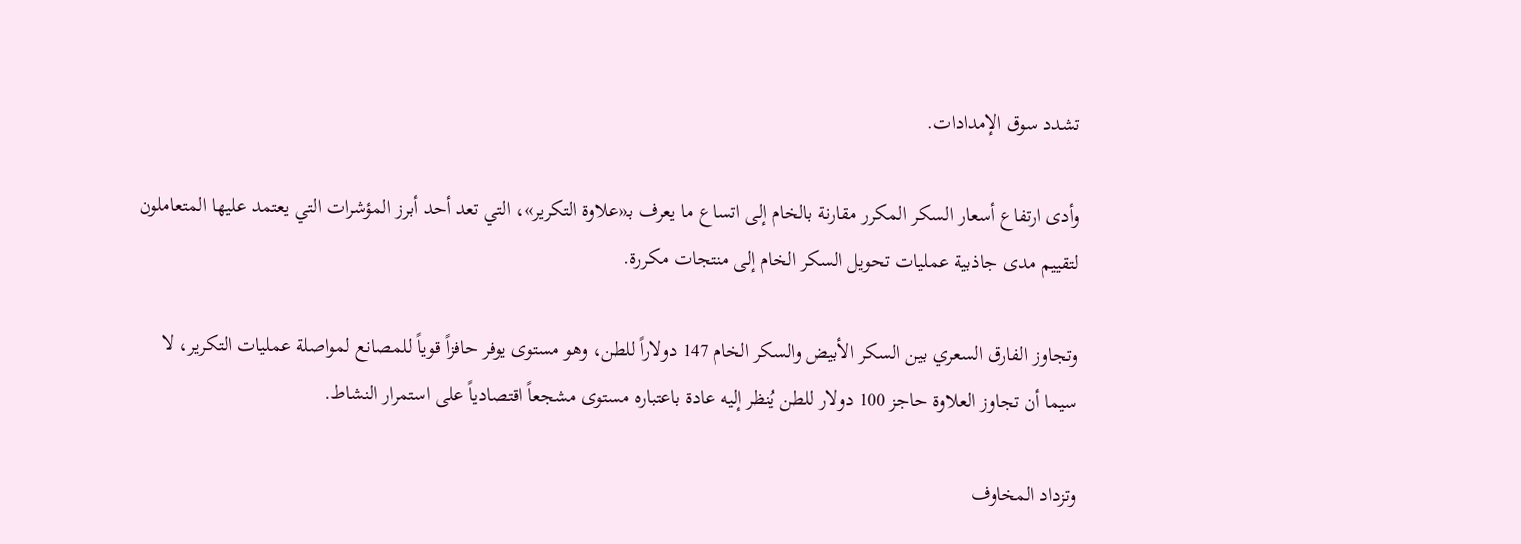تشدد سوق الإمدادات.

وأدى ارتفاع أسعار السكر المكرر مقارنة بالخام إلى اتساع ما يعرف بـ«علاوة التكرير»، التي تعد أحد أبرز المؤشرات التي يعتمد عليها المتعاملون لتقييم مدى جاذبية عمليات تحويل السكر الخام إلى منتجات مكررة.

وتجاوز الفارق السعري بين السكر الأبيض والسكر الخام 147 دولاراً للطن، وهو مستوى يوفر حافزاً قوياً للمصانع لمواصلة عمليات التكرير، لا سيما أن تجاوز العلاوة حاجز 100 دولار للطن يُنظر إليه عادة باعتباره مستوى مشجعاً اقتصادياً على استمرار النشاط.

وتزداد المخاوف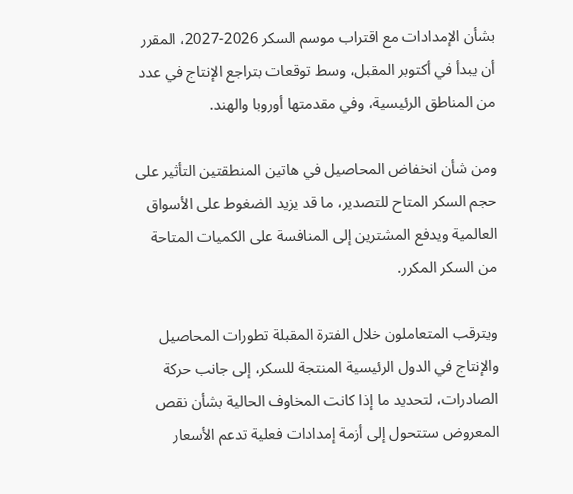بشأن الإمدادات مع اقتراب موسم السكر 2026-2027، المقرر أن يبدأ في أكتوبر المقبل، وسط توقعات بتراجع الإنتاج في عدد من المناطق الرئيسية، وفي مقدمتها أوروبا والهند.

ومن شأن انخفاض المحاصيل في هاتين المنطقتين التأثير على حجم السكر المتاح للتصدير، ما قد يزيد الضغوط على الأسواق العالمية ويدفع المشترين إلى المنافسة على الكميات المتاحة من السكر المكرر.

ويترقب المتعاملون خلال الفترة المقبلة تطورات المحاصيل والإنتاج في الدول الرئيسية المنتجة للسكر، إلى جانب حركة الصادرات، لتحديد ما إذا كانت المخاوف الحالية بشأن نقص المعروض ستتحول إلى أزمة إمدادات فعلية تدعم الأسعار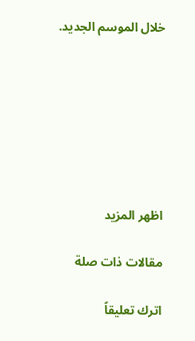خلال الموسم الجديد.







اظهر المزيد

مقالات ذات صلة

اترك تعليقاً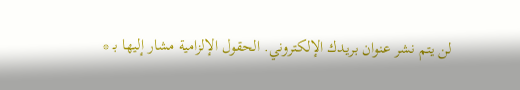لن يتم نشر عنوان بريدك الإلكتروني. الحقول الإلزامية مشار إليها بـ *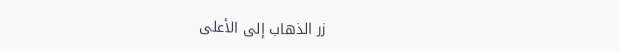زر الذهاب إلى الأعلى